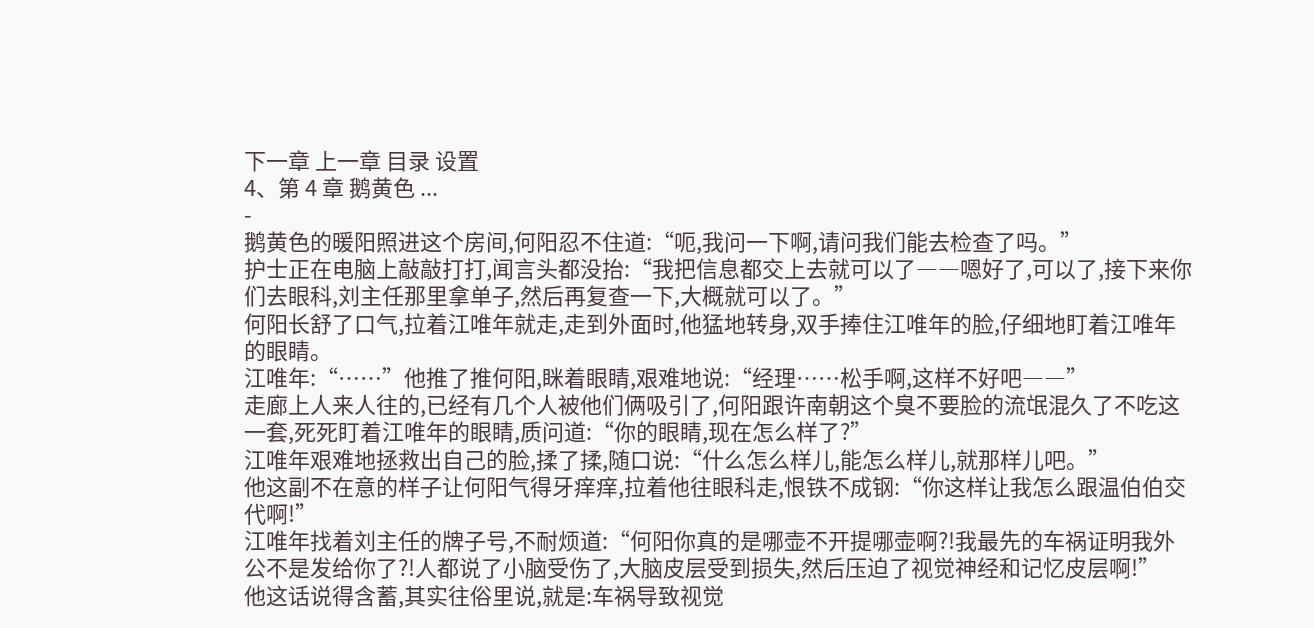下一章 上一章 目录 设置
4、第 4 章 鹅黄色 ...
-
鹅黄色的暖阳照进这个房间,何阳忍不住道:“呃,我问一下啊,请问我们能去检查了吗。”
护士正在电脑上敲敲打打,闻言头都没抬:“我把信息都交上去就可以了――嗯好了,可以了,接下来你们去眼科,刘主任那里拿单子,然后再复查一下,大概就可以了。”
何阳长舒了口气,拉着江唯年就走,走到外面时,他猛地转身,双手捧住江唯年的脸,仔细地盯着江唯年的眼睛。
江唯年:“……”他推了推何阳,眯着眼睛,艰难地说:“经理……松手啊,这样不好吧――”
走廊上人来人往的,已经有几个人被他们俩吸引了,何阳跟许南朝这个臭不要脸的流氓混久了不吃这一套,死死盯着江唯年的眼睛,质问道:“你的眼睛,现在怎么样了?”
江唯年艰难地拯救出自己的脸,揉了揉,随口说:“什么怎么样儿,能怎么样儿,就那样儿吧。”
他这副不在意的样子让何阳气得牙痒痒,拉着他往眼科走,恨铁不成钢:“你这样让我怎么跟温伯伯交代啊!”
江唯年找着刘主任的牌子号,不耐烦道:“何阳你真的是哪壶不开提哪壶啊?!我最先的车祸证明我外公不是发给你了?!人都说了小脑受伤了,大脑皮层受到损失,然后压迫了视觉神经和记忆皮层啊!”
他这话说得含蓄,其实往俗里说,就是:车祸导致视觉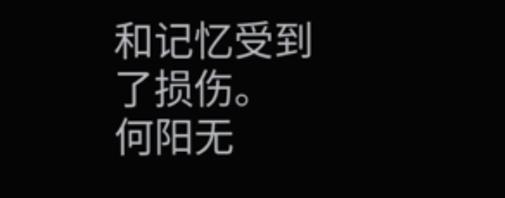和记忆受到了损伤。
何阳无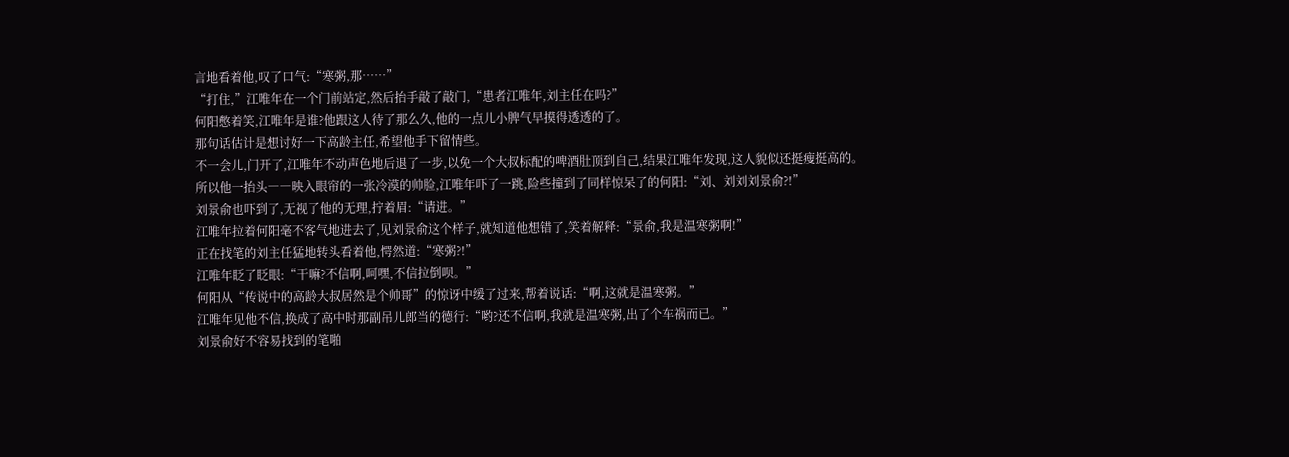言地看着他,叹了口气:“寒粥,那……”
“打住,”江唯年在一个门前站定,然后抬手敲了敲门,“患者江唯年,刘主任在吗?”
何阳憋着笑,江唯年是谁?他跟这人待了那么久,他的一点儿小脾气早摸得透透的了。
那句话估计是想讨好一下高龄主任,希望他手下留情些。
不一会儿,门开了,江唯年不动声色地后退了一步,以免一个大叔标配的啤酒肚顶到自己,结果江唯年发现,这人貌似还挺瘦挺高的。
所以他一抬头――映入眼帘的一张冷漠的帅脸,江唯年吓了一跳,险些撞到了同样惊呆了的何阳:“刘、刘刘刘景俞?!”
刘景俞也吓到了,无视了他的无理,拧着眉:“请进。”
江唯年拉着何阳毫不客气地进去了,见刘景俞这个样子,就知道他想错了,笑着解释:“景俞,我是温寒粥啊!”
正在找笔的刘主任猛地转头看着他,愕然道:“寒粥?!”
江唯年眨了眨眼:“干嘛?不信啊,呵嘿,不信拉倒呗。”
何阳从“传说中的高龄大叔居然是个帅哥”的惊讶中缓了过来,帮着说话:“啊,这就是温寒粥。”
江唯年见他不信,换成了高中时那副吊儿郎当的德行:“哟?还不信啊,我就是温寒粥,出了个车祸而已。”
刘景俞好不容易找到的笔啪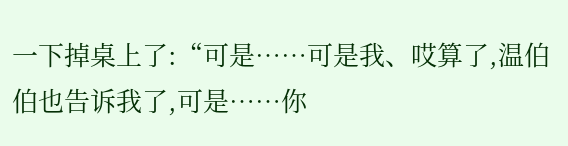一下掉桌上了:“可是……可是我、哎算了,温伯伯也告诉我了,可是……你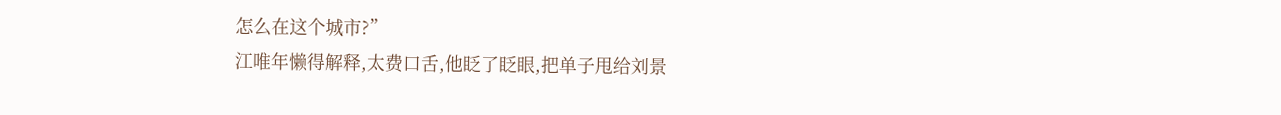怎么在这个城市?”
江唯年懒得解释,太费口舌,他眨了眨眼,把单子甩给刘景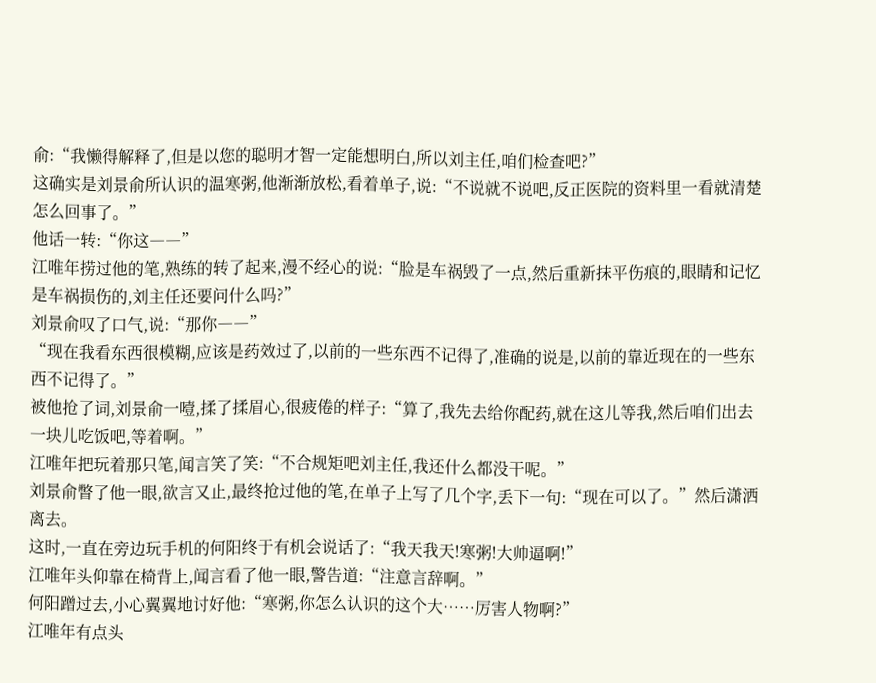俞:“我懒得解释了,但是以您的聪明才智一定能想明白,所以刘主任,咱们检查吧?”
这确实是刘景俞所认识的温寒粥,他渐渐放松,看着单子,说:“不说就不说吧,反正医院的资料里一看就清楚怎么回事了。”
他话一转:“你这――”
江唯年捞过他的笔,熟练的转了起来,漫不经心的说:“脸是车祸毁了一点,然后重新抹平伤痕的,眼睛和记忆是车祸损伤的,刘主任还要问什么吗?”
刘景俞叹了口气,说:“那你――”
“现在我看东西很模糊,应该是药效过了,以前的一些东西不记得了,准确的说是,以前的靠近现在的一些东西不记得了。”
被他抢了词,刘景俞一噎,揉了揉眉心,很疲倦的样子:“算了,我先去给你配药,就在这儿等我,然后咱们出去一块儿吃饭吧,等着啊。”
江唯年把玩着那只笔,闻言笑了笑:“不合规矩吧刘主任,我还什么都没干呢。”
刘景俞瞥了他一眼,欲言又止,最终抢过他的笔,在单子上写了几个字,丢下一句:“现在可以了。”然后潇洒离去。
这时,一直在旁边玩手机的何阳终于有机会说话了:“我天我天!寒粥!大帅逼啊!”
江唯年头仰靠在椅背上,闻言看了他一眼,警告道:“注意言辞啊。”
何阳蹭过去,小心翼翼地讨好他:“寒粥,你怎么认识的这个大……厉害人物啊?”
江唯年有点头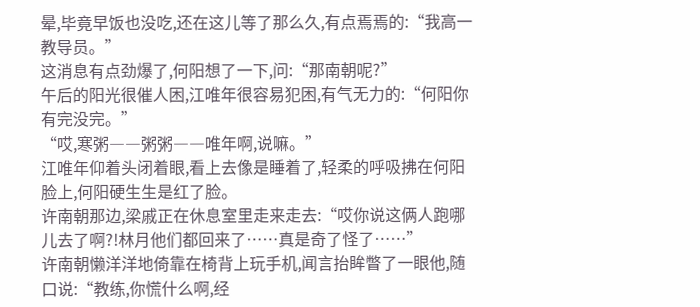晕,毕竟早饭也没吃,还在这儿等了那么久,有点焉焉的:“我高一教导员。”
这消息有点劲爆了,何阳想了一下,问:“那南朝呢?”
午后的阳光很催人困,江唯年很容易犯困,有气无力的:“何阳你有完没完。”
“哎,寒粥――粥粥――唯年啊,说嘛。”
江唯年仰着头闭着眼,看上去像是睡着了,轻柔的呼吸拂在何阳脸上,何阳硬生生是红了脸。
许南朝那边,梁戚正在休息室里走来走去:“哎你说这俩人跑哪儿去了啊?!林月他们都回来了……真是奇了怪了……”
许南朝懒洋洋地倚靠在椅背上玩手机,闻言抬眸瞥了一眼他,随口说:“教练,你慌什么啊,经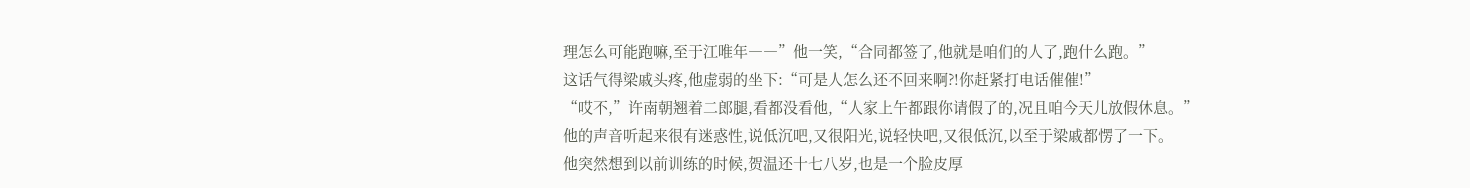理怎么可能跑嘛,至于江唯年――”他一笑,“合同都签了,他就是咱们的人了,跑什么跑。”
这话气得梁戚头疼,他虚弱的坐下:“可是人怎么还不回来啊?!你赶紧打电话催催!”
“哎不,”许南朝翘着二郎腿,看都没看他,“人家上午都跟你请假了的,况且咱今天儿放假休息。”
他的声音听起来很有迷惑性,说低沉吧,又很阳光,说轻快吧,又很低沉,以至于梁戚都愣了一下。
他突然想到以前训练的时候,贺温还十七八岁,也是一个脸皮厚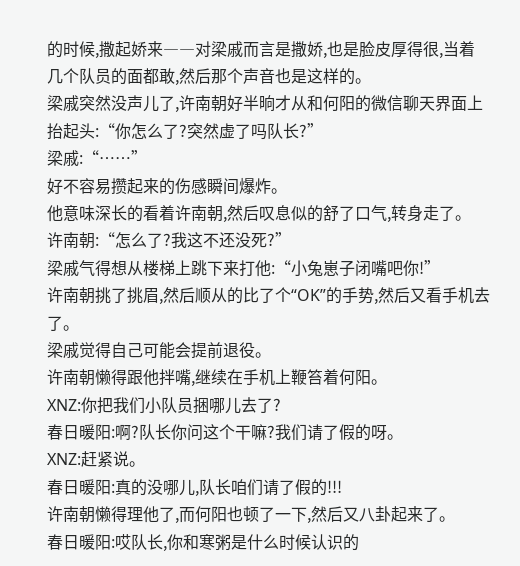的时候,撒起娇来――对梁戚而言是撒娇,也是脸皮厚得很,当着几个队员的面都敢,然后那个声音也是这样的。
梁戚突然没声儿了,许南朝好半晌才从和何阳的微信聊天界面上抬起头:“你怎么了?突然虚了吗队长?”
梁戚:“……”
好不容易攒起来的伤感瞬间爆炸。
他意味深长的看着许南朝,然后叹息似的舒了口气,转身走了。
许南朝:“怎么了?我这不还没死?”
梁戚气得想从楼梯上跳下来打他:“小兔崽子闭嘴吧你!”
许南朝挑了挑眉,然后顺从的比了个“OK”的手势,然后又看手机去了。
梁戚觉得自己可能会提前退役。
许南朝懒得跟他拌嘴,继续在手机上鞭笞着何阳。
XNZ:你把我们小队员捆哪儿去了?
春日暖阳:啊?队长你问这个干嘛?我们请了假的呀。
XNZ:赶紧说。
春日暖阳:真的没哪儿,队长咱们请了假的!!!
许南朝懒得理他了,而何阳也顿了一下,然后又八卦起来了。
春日暖阳:哎队长,你和寒粥是什么时候认识的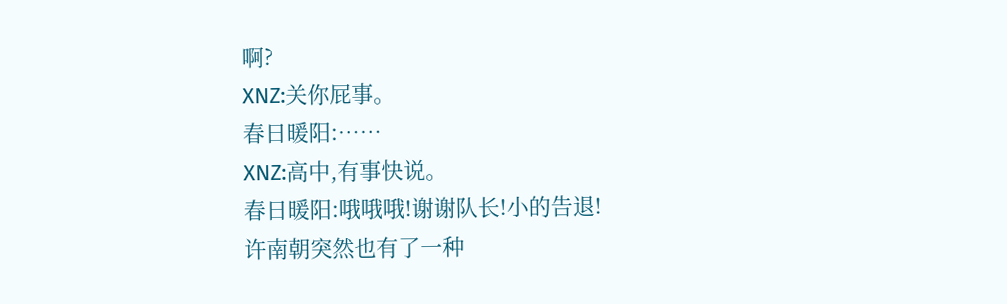啊?
XNZ:关你屁事。
春日暖阳:……
XNZ:高中,有事快说。
春日暖阳:哦哦哦!谢谢队长!小的告退!
许南朝突然也有了一种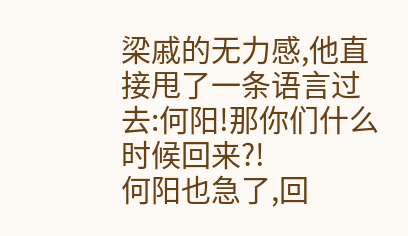梁戚的无力感,他直接甩了一条语言过去:何阳!那你们什么时候回来?!
何阳也急了,回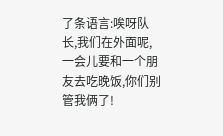了条语言:唉呀队长,我们在外面呢,一会儿要和一个朋友去吃晚饭,你们别管我俩了!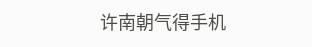许南朝气得手机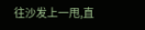往沙发上一甩,直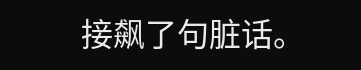接飙了句脏话。